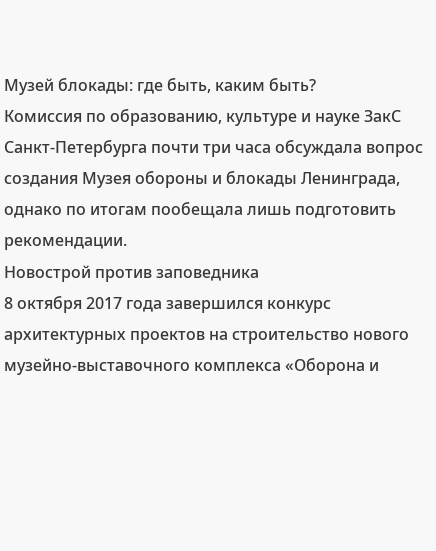Музей блокады: где быть, каким быть?
Комиссия по образованию, культуре и науке ЗакС Санкт-Петербурга почти три часа обсуждала вопрос создания Музея обороны и блокады Ленинграда, однако по итогам пообещала лишь подготовить рекомендации.
Новострой против заповедника
8 октября 2017 года завершился конкурс архитектурных проектов на строительство нового музейно-выставочного комплекса «Оборона и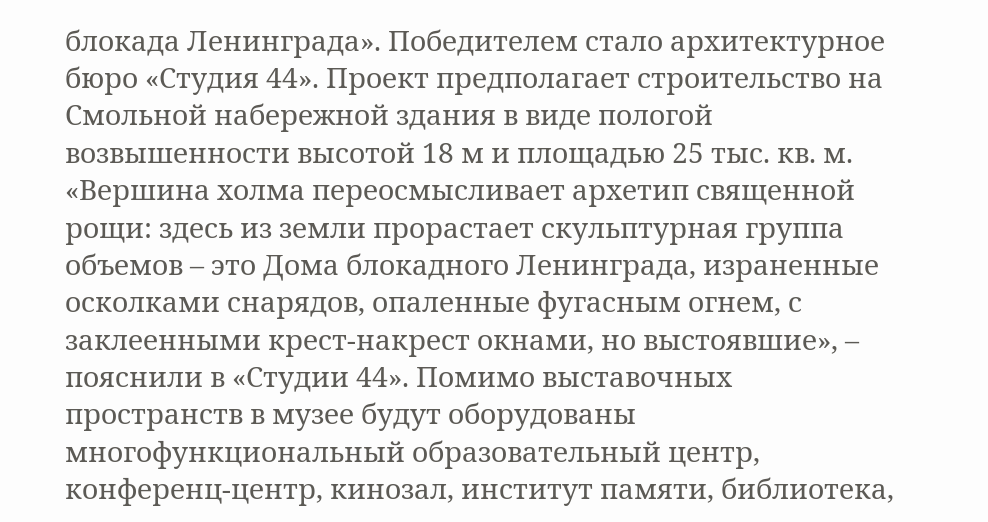блокада Ленинграда». Победителем стало архитектурное бюро «Студия 44». Проект предполагает строительство на Смольной набережной здания в виде пологой возвышенности высотой 18 м и площадью 25 тыс. кв. м. «Вершина холма переосмысливает архетип священной рощи: здесь из земли прорастает скульптурная группа объемов – это Дома блокадного Ленинграда, израненные осколками снарядов, опаленные фугасным огнем, с заклеенными крест-накрест окнами, но выстоявшие», – пояснили в «Студии 44». Помимо выставочных пространств в музее будут оборудованы многофункциональный образовательный центр, конференц-центр, кинозал, институт памяти, библиотека,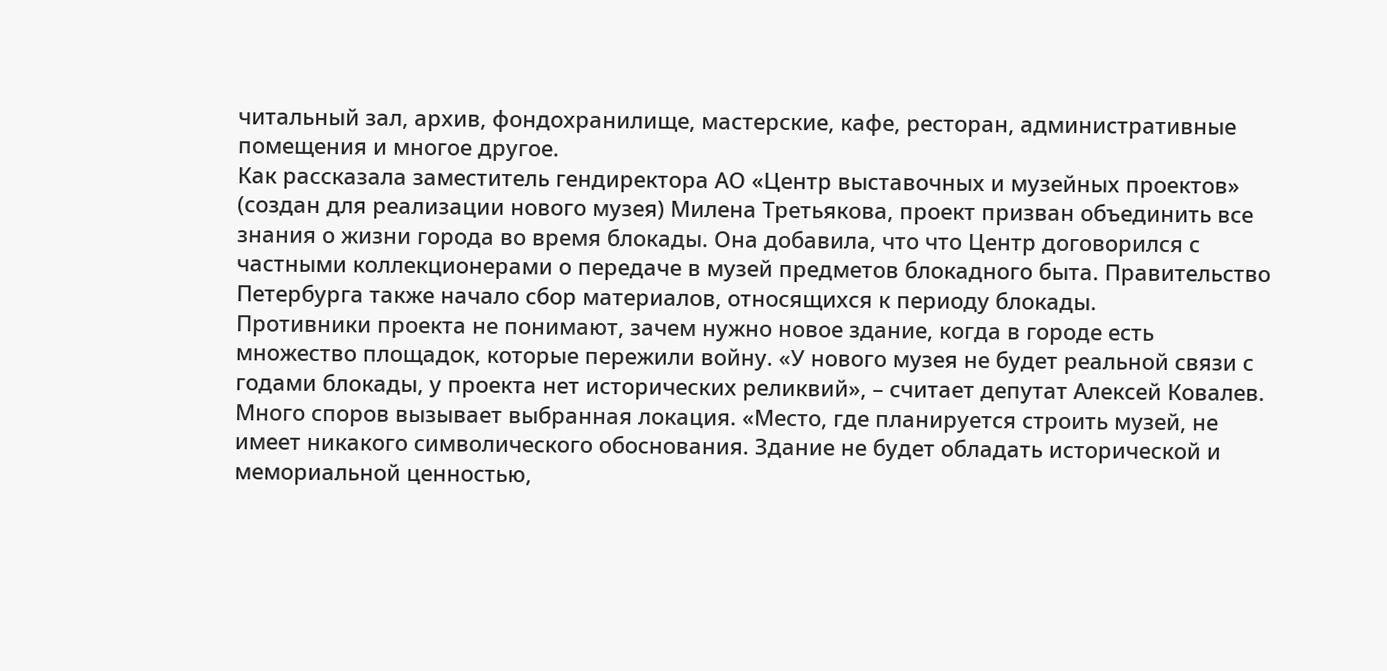читальный зал, архив, фондохранилище, мастерские, кафе, ресторан, административные помещения и многое другое.
Как рассказала заместитель гендиректора АО «Центр выставочных и музейных проектов» (создан для реализации нового музея) Милена Третьякова, проект призван объединить все знания о жизни города во время блокады. Она добавила, что что Центр договорился с частными коллекционерами о передаче в музей предметов блокадного быта. Правительство Петербурга также начало сбор материалов, относящихся к периоду блокады.
Противники проекта не понимают, зачем нужно новое здание, когда в городе есть множество площадок, которые пережили войну. «У нового музея не будет реальной связи с годами блокады, у проекта нет исторических реликвий», – считает депутат Алексей Ковалев.
Много споров вызывает выбранная локация. «Место, где планируется строить музей, не имеет никакого символического обоснования. Здание не будет обладать исторической и мемориальной ценностью,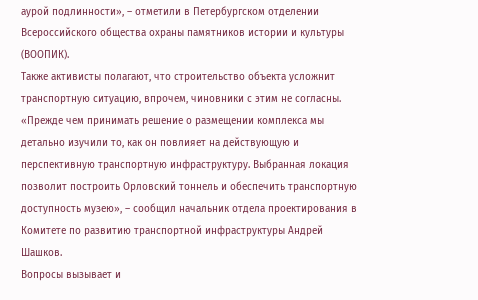аурой подлинности», – отметили в Петербургском отделении Всероссийского общества охраны памятников истории и культуры (ВООПИК).
Также активисты полагают, что строительство объекта усложнит транспортную ситуацию, впрочем, чиновники с этим не согласны. «Прежде чем принимать решение о размещении комплекса мы детально изучили то, как он повлияет на действующую и перспективную транспортную инфраструктуру. Выбранная локация позволит построить Орловский тоннель и обеспечить транспортную доступность музею», – сообщил начальник отдела проектирования в Комитете по развитию транспортной инфраструктуры Андрей Шашков.
Вопросы вызывает и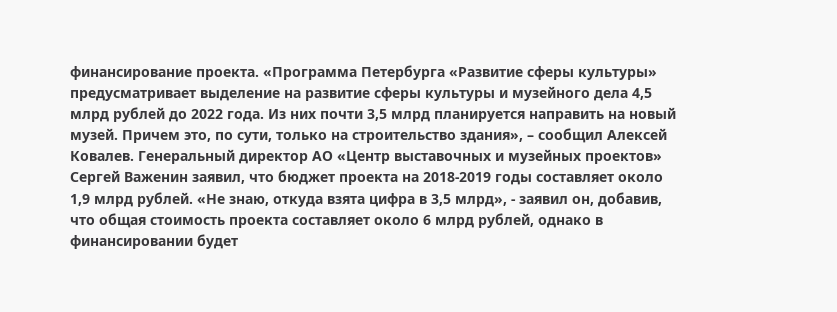финансирование проекта. «Программа Петербурга «Развитие сферы культуры» предусматривает выделение на развитие сферы культуры и музейного дела 4,5 млрд рублей до 2022 года. Из них почти 3,5 млрд планируется направить на новый музей. Причем это, по сути, только на строительство здания», – сообщил Алексей Ковалев. Генеральный директор АО «Центр выставочных и музейных проектов» Сергей Важенин заявил, что бюджет проекта на 2018-2019 годы составляет около 1,9 млрд рублей. «Не знаю, откуда взята цифра в 3,5 млрд», - заявил он, добавив, что общая стоимость проекта составляет около 6 млрд рублей, однако в финансировании будет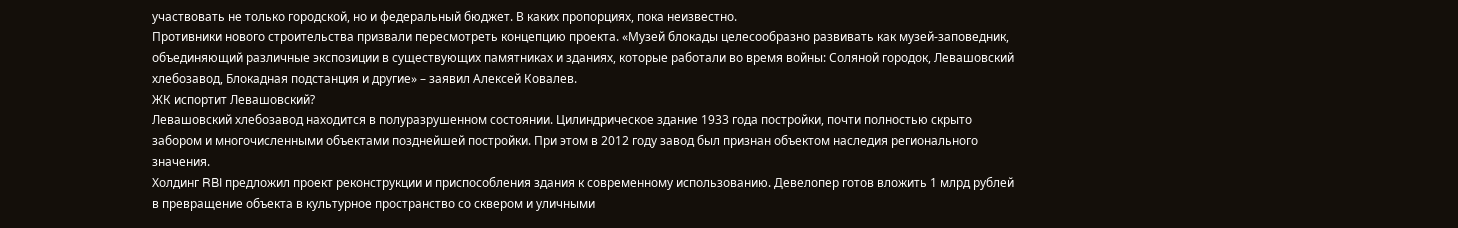участвовать не только городской, но и федеральный бюджет. В каких пропорциях, пока неизвестно.
Противники нового строительства призвали пересмотреть концепцию проекта. «Музей блокады целесообразно развивать как музей-заповедник, объединяющий различные экспозиции в существующих памятниках и зданиях, которые работали во время войны: Соляной городок, Левашовский хлебозавод, Блокадная подстанция и другие» – заявил Алексей Ковалев.
ЖК испортит Левашовский?
Левашовский хлебозавод находится в полуразрушенном состоянии. Цилиндрическое здание 1933 года постройки, почти полностью скрыто забором и многочисленными объектами позднейшей постройки. При этом в 2012 году завод был признан объектом наследия регионального значения.
Холдинг RBI предложил проект реконструкции и приспособления здания к современному использованию. Девелопер готов вложить 1 млрд рублей в превращение объекта в культурное пространство со сквером и уличными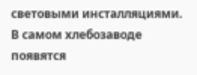световыми инсталляциями. В самом хлебозаводе появятся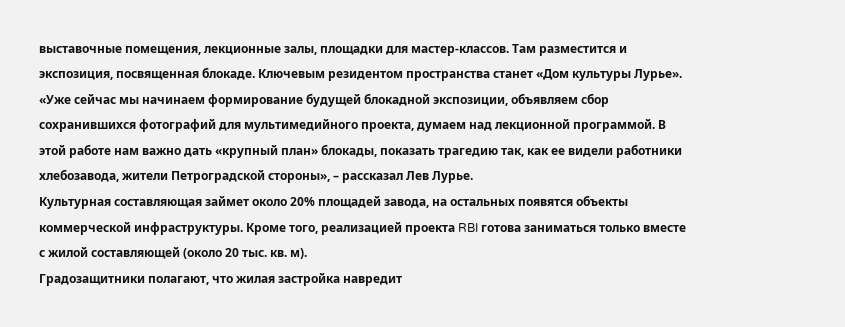выставочные помещения, лекционные залы, площадки для мастер-классов. Там разместится и экспозиция, посвященная блокаде. Ключевым резидентом пространства станет «Дом культуры Лурье». «Уже сейчас мы начинаем формирование будущей блокадной экспозиции, объявляем сбор сохранившихся фотографий для мультимедийного проекта, думаем над лекционной программой. В этой работе нам важно дать «крупный план» блокады, показать трагедию так, как ее видели работники хлебозавода, жители Петроградской стороны», – рассказал Лев Лурье.
Культурная составляющая займет около 20% площадей завода, на остальных появятся объекты коммерческой инфраструктуры. Кроме того, реализацией проекта RBI готова заниматься только вместе с жилой составляющей (около 20 тыс. кв. м).
Градозащитники полагают, что жилая застройка навредит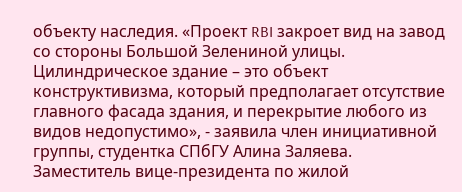объекту наследия. «Проект RBI закроет вид на завод со стороны Большой Зелениной улицы. Цилиндрическое здание – это объект конструктивизма, который предполагает отсутствие главного фасада здания, и перекрытие любого из видов недопустимо», - заявила член инициативной группы, студентка СПбГУ Алина Заляева.
Заместитель вице-президента по жилой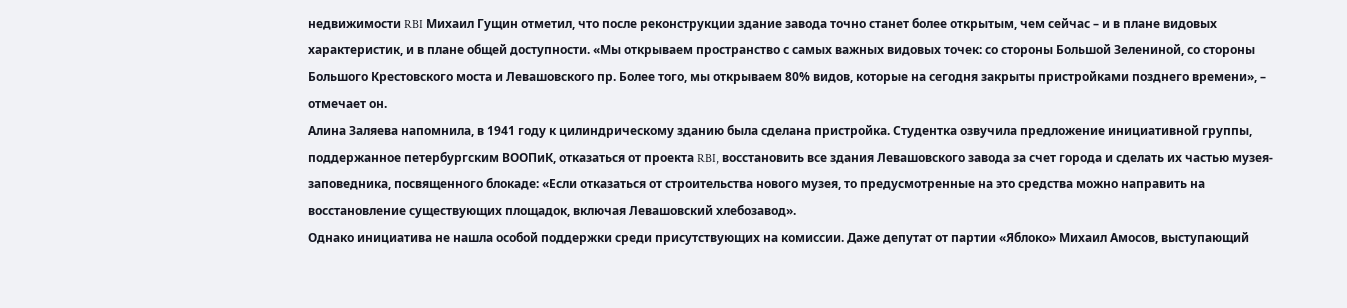недвижимости RBI Михаил Гущин отметил, что после реконструкции здание завода точно станет более открытым, чем сейчас – и в плане видовых характеристик, и в плане общей доступности. «Мы открываем пространство с самых важных видовых точек: со стороны Большой Зелениной, со стороны Большого Крестовского моста и Левашовского пр. Более того, мы открываем 80% видов, которые на сегодня закрыты пристройками позднего времени», – отмечает он.
Алина Заляева напомнила, в 1941 году к цилиндрическому зданию была сделана пристройка. Студентка озвучила предложение инициативной группы, поддержанное петербургским ВООПиК, отказаться от проекта RBI, восстановить все здания Левашовского завода за счет города и сделать их частью музея-заповедника, посвященного блокаде: «Если отказаться от строительства нового музея, то предусмотренные на это средства можно направить на восстановление существующих площадок, включая Левашовский хлебозавод».
Однако инициатива не нашла особой поддержки среди присутствующих на комиссии. Даже депутат от партии «Яблоко» Михаил Амосов, выступающий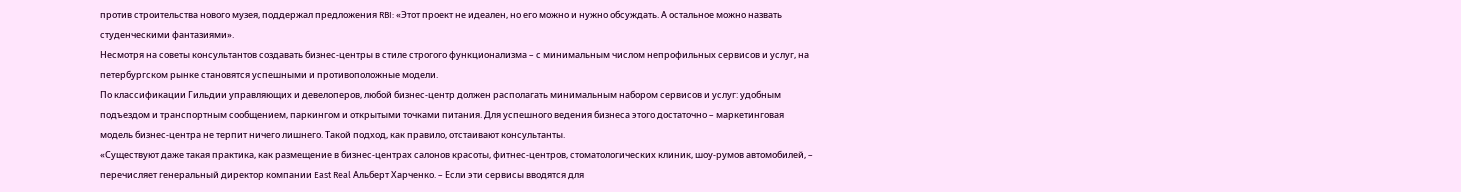против строительства нового музея, поддержал предложения RBI: «Этот проект не идеален, но его можно и нужно обсуждать. А остальное можно назвать студенческими фантазиями».
Несмотря на советы консультантов создавать бизнес-центры в стиле строгого функционализма – с минимальным числом непрофильных сервисов и услуг, на петербургском рынке становятся успешными и противоположные модели.
По классификации Гильдии управляющих и девелоперов, любой бизнес-центр должен располагать минимальным набором сервисов и услуг: удобным подъездом и транспортным сообщением, паркингом и открытыми точками питания. Для успешного ведения бизнеса этого достаточно – маркетинговая модель бизнес-центра не терпит ничего лишнего. Такой подход, как правило, отстаивают консультанты.
«Существуют даже такая практика, как размещение в бизнес-центрах салонов красоты, фитнес-центров, стоматологических клиник, шоу-румов автомобилей, – перечисляет генеральный директор компании East Real Альберт Харченко. – Если эти сервисы вводятся для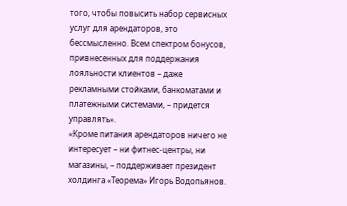того, чтобы повысить набор сервисных услуг для арендаторов, это бессмысленно. Всем спектром бонусов, привнесенных для поддержания лояльности клиентов – даже рекламными стойками, банкоматами и платежными системами, – придется управлять».
«Кроме питания арендаторов ничего не интересует – ни фитнес-центры, ни магазины, – поддерживает президент холдинга «Теорема» Игорь Водопьянов.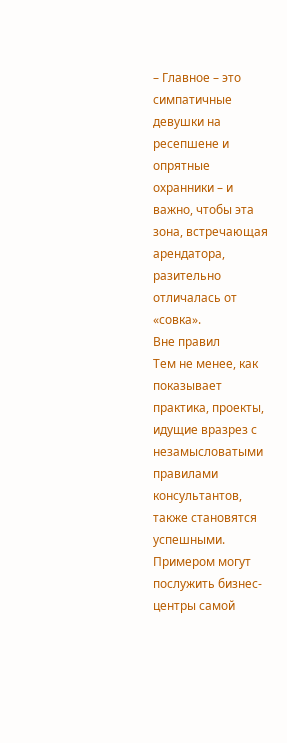– Главное – это симпатичные девушки на ресепшене и опрятные охранники – и важно, чтобы эта зона, встречающая арендатора, разительно отличалась от «совка».
Вне правил
Тем не менее, как показывает практика, проекты, идущие вразрез с незамысловатыми правилами консультантов, также становятся успешными. Примером могут послужить бизнес-центры самой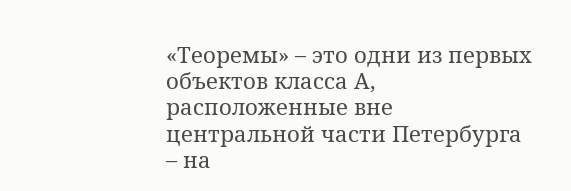«Теоремы» – это одни из первых объектов класса А, расположенные вне центральной части Петербурга – на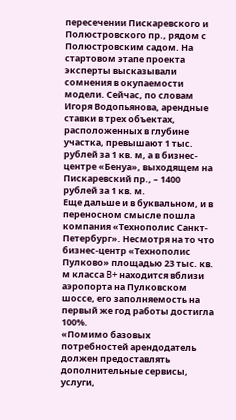пересечении Пискаревского и Полюстровского пр., рядом с Полюстровским садом. На стартовом этапе проекта эксперты высказывали сомнения в окупаемости модели. Сейчас, по словам Игоря Водопьянова, арендные ставки в трех объектах, расположенных в глубине участка, превышают 1 тыс. рублей за 1 кв. м, а в бизнес-центре «Бенуа», выходящем на Пискаревский пр., – 1400 рублей за 1 кв. м.
Еще дальше и в буквальном, и в переносном смысле пошла компания «Технополис Санкт-Петербург». Несмотря на то что бизнес-центр «Технополис Пулково» площадью 23 тыс. кв. м класса B+ находится вблизи аэропорта на Пулковском шоссе, его заполняемость на первый же год работы достигла 100%.
«Помимо базовых потребностей арендодатель должен предоставлять дополнительные сервисы, услуги,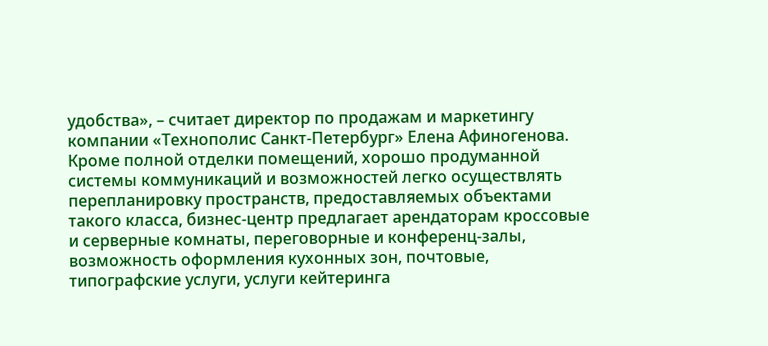удобства», – считает директор по продажам и маркетингу компании «Технополис Санкт-Петербург» Елена Афиногенова.
Кроме полной отделки помещений, хорошо продуманной системы коммуникаций и возможностей легко осуществлять перепланировку пространств, предоставляемых объектами такого класса, бизнес-центр предлагает арендаторам кроссовые и серверные комнаты, переговорные и конференц-залы, возможность оформления кухонных зон, почтовые, типографские услуги, услуги кейтеринга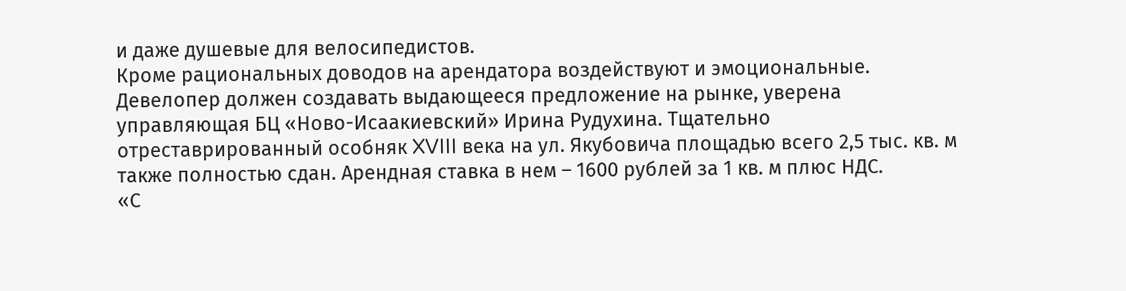и даже душевые для велосипедистов.
Кроме рациональных доводов на арендатора воздействуют и эмоциональные. Девелопер должен создавать выдающееся предложение на рынке, уверена управляющая БЦ «Ново-Исаакиевский» Ирина Рудухина. Тщательно отреставрированный особняк XVIII века на ул. Якубовича площадью всего 2,5 тыс. кв. м также полностью сдан. Арендная ставка в нем – 1600 рублей за 1 кв. м плюс НДС.
«С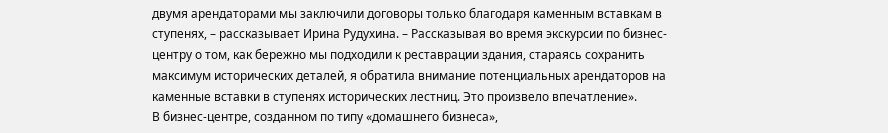двумя арендаторами мы заключили договоры только благодаря каменным вставкам в ступенях, – рассказывает Ирина Рудухина. – Рассказывая во время экскурсии по бизнес-центру о том, как бережно мы подходили к реставрации здания, стараясь сохранить максимум исторических деталей, я обратила внимание потенциальных арендаторов на каменные вставки в ступенях исторических лестниц. Это произвело впечатление».
В бизнес-центре, созданном по типу «домашнего бизнеса»,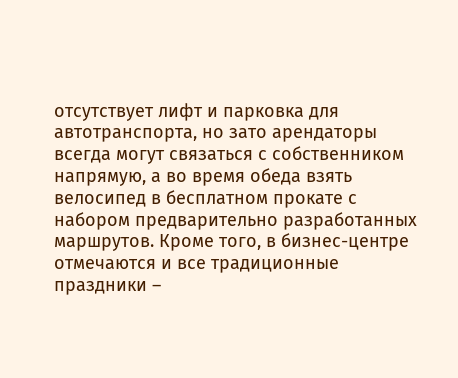отсутствует лифт и парковка для автотранспорта, но зато арендаторы всегда могут связаться с собственником напрямую, а во время обеда взять велосипед в бесплатном прокате с набором предварительно разработанных маршрутов. Кроме того, в бизнес-центре отмечаются и все традиционные праздники –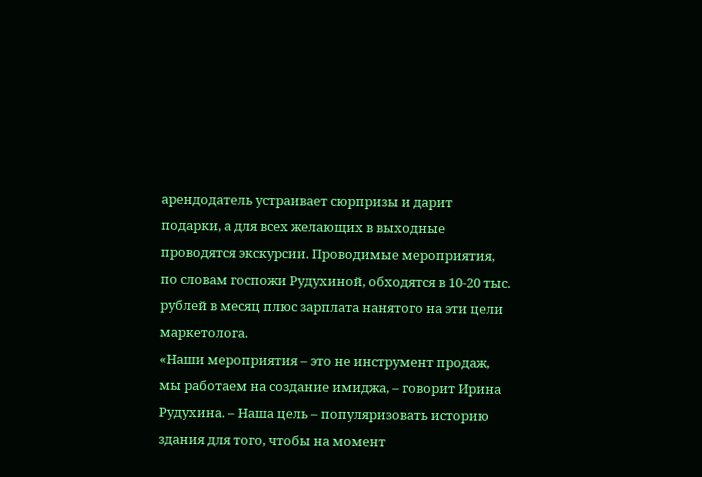арендодатель устраивает сюрпризы и дарит подарки, а для всех желающих в выходные проводятся экскурсии. Проводимые мероприятия, по словам госпожи Рудухиной, обходятся в 10-20 тыс. рублей в месяц плюс зарплата нанятого на эти цели маркетолога.
«Наши мероприятия – это не инструмент продаж, мы работаем на создание имиджа, – говорит Ирина Рудухина. – Наша цель – популяризовать историю здания для того, чтобы на момент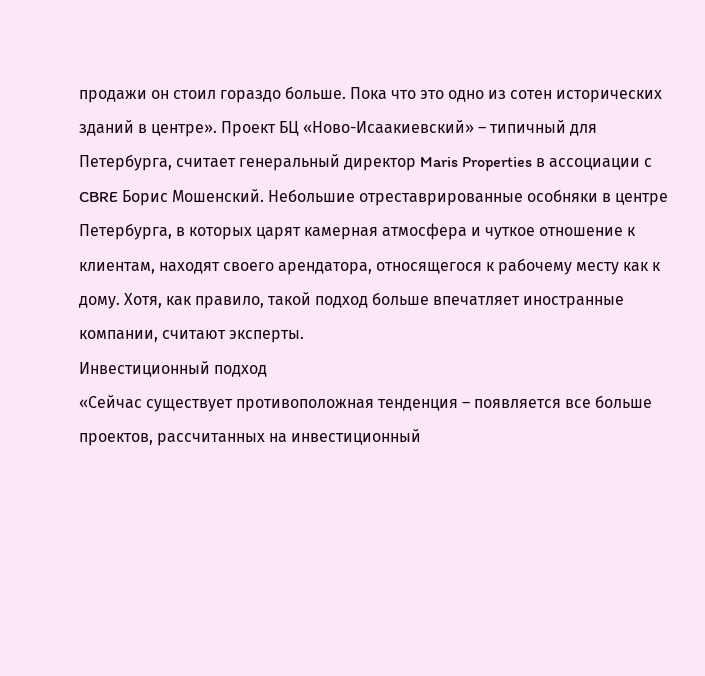продажи он стоил гораздо больше. Пока что это одно из сотен исторических зданий в центре». Проект БЦ «Ново-Исаакиевский» – типичный для Петербурга, считает генеральный директор Maris Properties в ассоциации с CBRE Борис Мошенский. Небольшие отреставрированные особняки в центре Петербурга, в которых царят камерная атмосфера и чуткое отношение к клиентам, находят своего арендатора, относящегося к рабочему месту как к дому. Хотя, как правило, такой подход больше впечатляет иностранные компании, считают эксперты.
Инвестиционный подход
«Сейчас существует противоположная тенденция – появляется все больше проектов, рассчитанных на инвестиционный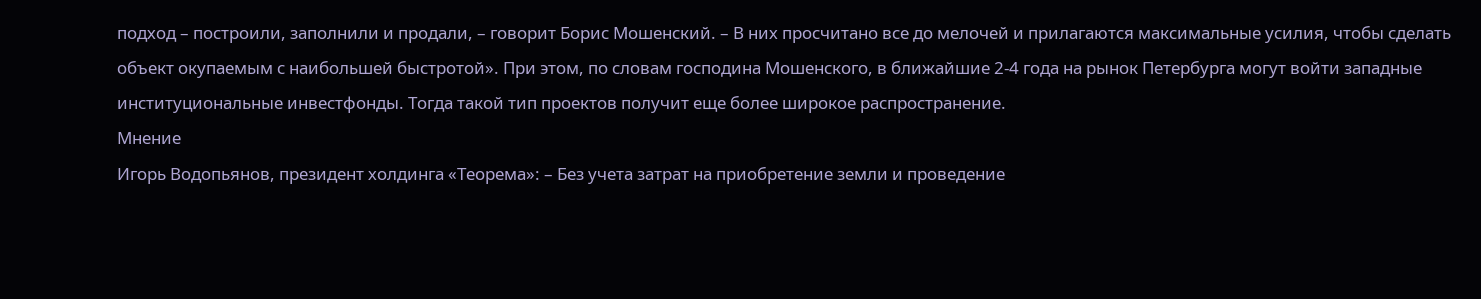подход – построили, заполнили и продали, – говорит Борис Мошенский. – В них просчитано все до мелочей и прилагаются максимальные усилия, чтобы сделать объект окупаемым с наибольшей быстротой». При этом, по словам господина Мошенского, в ближайшие 2-4 года на рынок Петербурга могут войти западные институциональные инвестфонды. Тогда такой тип проектов получит еще более широкое распространение.
Мнение
Игорь Водопьянов, президент холдинга «Теорема»: – Без учета затрат на приобретение земли и проведение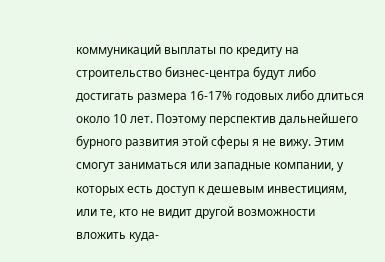коммуникаций выплаты по кредиту на строительство бизнес-центра будут либо достигать размера 16-17% годовых либо длиться около 10 лет. Поэтому перспектив дальнейшего бурного развития этой сферы я не вижу. Этим смогут заниматься или западные компании, у которых есть доступ к дешевым инвестициям, или те, кто не видит другой возможности вложить куда-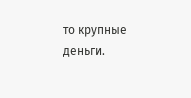то крупные деньги.